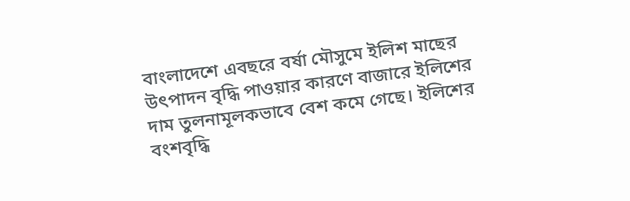বাংলাদেশে এবছরে বর্ষা মৌসুমে ইলিশ মাছের উৎপাদন বৃদ্ধি পাওয়ার কারণে বাজারে ইলিশের দাম তুলনামূলকভাবে বেশ কমে গেছে। ইলিশের বংশবৃদ্ধি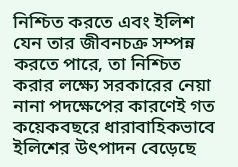নিশ্চিত করতে এবং ইলিশ যেন তার জীবনচক্র সম্পন্ন করতে পারে, তা নিশ্চিত করার লক্ষ্যে সরকারের নেয়া নানা পদক্ষেপের কারণেই গত কয়েকবছরে ধারাবাহিকভাবে ইলিশের উৎপাদন বেড়েছে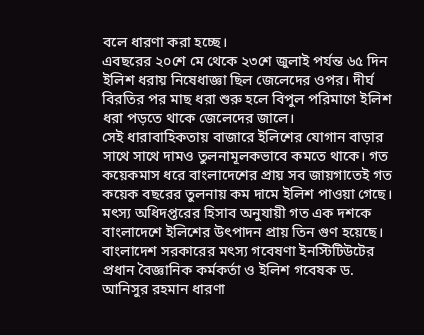বলে ধারণা করা হচ্ছে।
এবছরের ২০শে মে থেকে ২৩শে জুলাই পর্যন্ত ৬৫ দিন ইলিশ ধরায় নিষেধাজ্ঞা ছিল জেলেদের ওপর। দীর্ঘ বিরতির পর মাছ ধরা শুরু হলে বিপুল পরিমাণে ইলিশ ধরা পড়তে থাকে জেলেদের জালে।
সেই ধারাবাহিকতায় বাজারে ইলিশের যোগান বাড়ার সাথে সাথে দামও তুলনামূলকভাবে কমতে থাকে। গত কয়েকমাস ধরে বাংলাদেশের প্রায় সব জায়গাতেই গত কয়েক বছরের তুলনায় কম দামে ইলিশ পাওয়া গেছে।
মৎস্য অধিদপ্তরের হিসাব অনুযায়ী গত এক দশকে বাংলাদেশে ইলিশের উৎপাদন প্রায় তিন গুণ হয়েছে।
বাংলাদেশ সরকারের মৎস্য গবেষণা ইনস্টিটিউটের প্রধান বৈজ্ঞানিক কর্মকর্তা ও ইলিশ গবেষক ড. আনিসুর রহমান ধারণা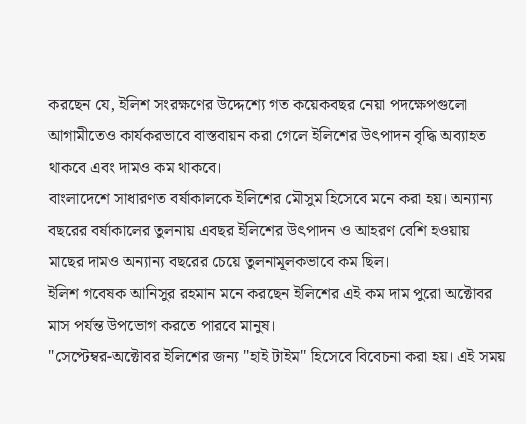করছেন যে, ইলিশ সংরক্ষণের উদ্দেশ্যে গত কয়েকবছর নেয়া পদক্ষেপগুলো আগামীতেও কার্যকরভাবে বাস্তবায়ন করা গেলে ইলিশের উৎপাদন বৃদ্ধি অব্যাহত থাকবে এবং দামও কম থাকবে।
বাংলাদেশে সাধারণত বর্ষাকালকে ইলিশের মৌসুম হিসেবে মনে করা হয়। অন্যান্য বছরের বর্ষাকালের তুলনায় এবছর ইলিশের উৎপাদন ও আহরণ বেশি হওয়ায় মাছের দামও অন্যান্য বছরের চেয়ে তুলনামূলকভাবে কম ছিল।
ইলিশ গবেষক আনিসুর রহমান মনে করছেন ইলিশের এই কম দাম পুরো অক্টোবর মাস পর্যন্ত উপভোগ করতে পারবে মানুষ।
"সেপ্টেম্বর-অক্টোবর ইলিশের জন্য ''হাই টাইম'' হিসেবে বিবেচনা করা হয়। এই সময়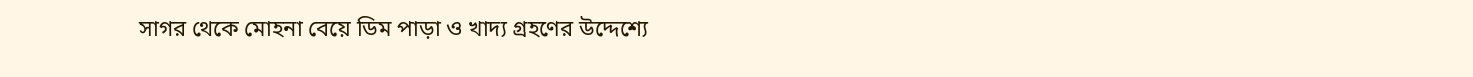সাগর থেকে মোহনা বেয়ে ডিম পাড়া ও খাদ্য গ্রহণের উদ্দেশ্যে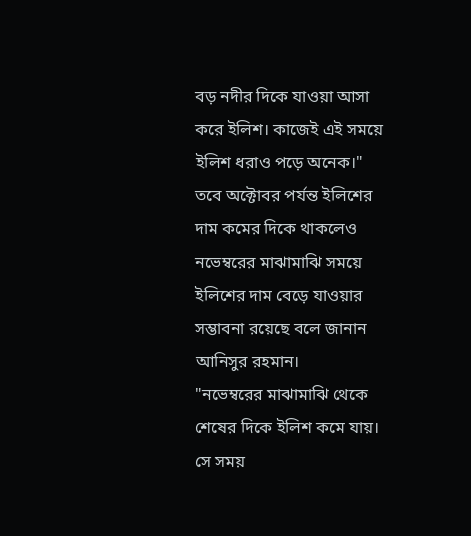বড় নদীর দিকে যাওয়া আসা করে ইলিশ। কাজেই এই সময়ে ইলিশ ধরাও পড়ে অনেক।"
তবে অক্টোবর পর্যন্ত ইলিশের দাম কমের দিকে থাকলেও নভেম্বরের মাঝামাঝি সময়ে ইলিশের দাম বেড়ে যাওয়ার সম্ভাবনা রয়েছে বলে জানান আনিসুর রহমান।
"নভেম্বরের মাঝামাঝি থেকে শেষের দিকে ইলিশ কমে যায়। সে সময়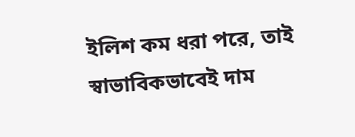ইলিশ কম ধরা পরে, তাই স্বাভাবিকভাবেই দাম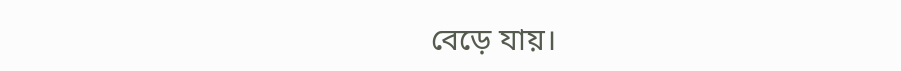বেড়ে যায়।